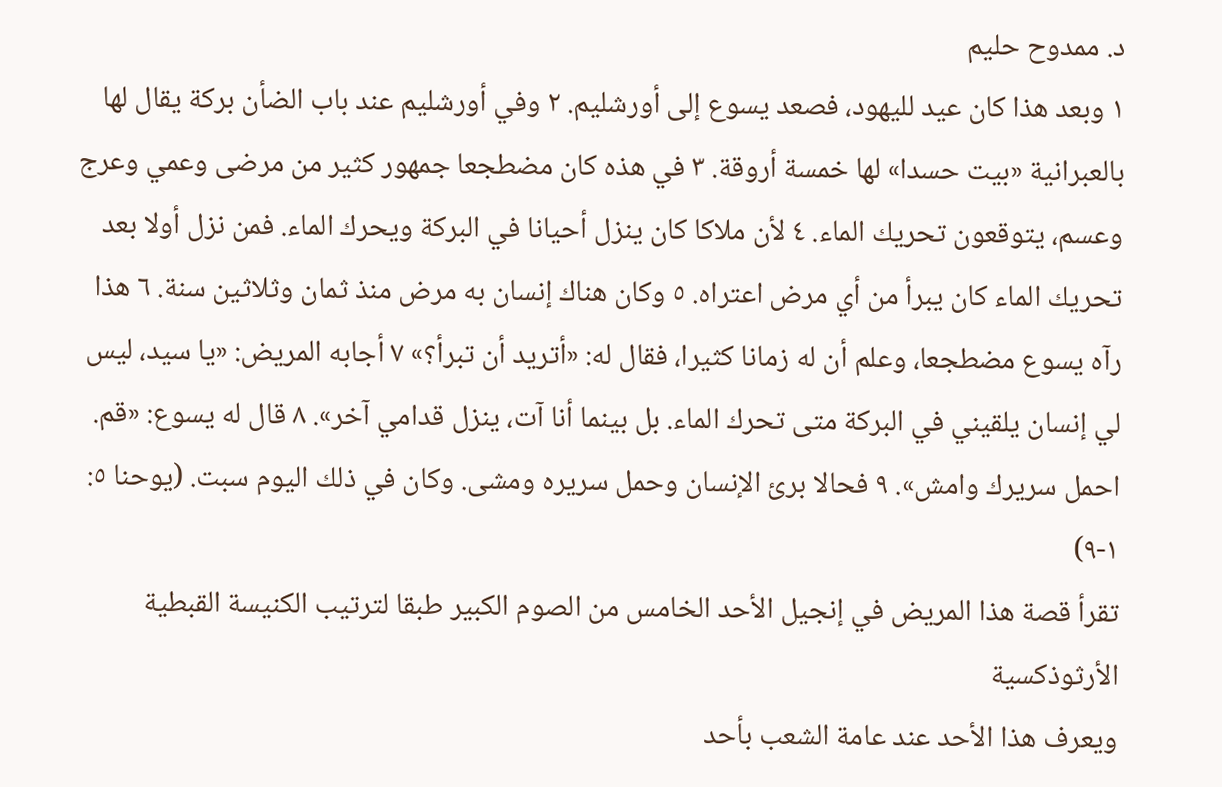د. ممدوح حليم
١ وبعد هذا كان عيد لليهود، فصعد يسوع إلى أورشليم. ٢ وفي أورشليم عند باب الضأن بركة يقال لها بالعبرانية «بيت حسدا» لها خمسة أروقة. ٣ في هذه كان مضطجعا جمهور كثير من مرضى وعمي وعرج وعسم، يتوقعون تحريك الماء. ٤ لأن ملاكا كان ينزل أحيانا في البركة ويحرك الماء. فمن نزل أولا بعد تحريك الماء كان يبرأ من أي مرض اعتراه. ٥ وكان هناك إنسان به مرض منذ ثمان وثلاثين سنة. ٦ هذا رآه يسوع مضطجعا، وعلم أن له زمانا كثيرا، فقال له: «أتريد أن تبرأ؟» ٧ أجابه المريض: «يا سيد، ليس لي إنسان يلقيني في البركة متى تحرك الماء. بل بينما أنا آت، ينزل قدامي آخر». ٨ قال له يسوع: «قم. احمل سريرك وامش». ٩ فحالا برئ الإنسان وحمل سريره ومشى. وكان في ذلك اليوم سبت. (يوحنا ٥: ١-٩)
تقرأ قصة هذا المريض في إنجيل الأحد الخامس من الصوم الكبير طبقا لترتيب الكنيسة القبطية الأرثوذكسية
ويعرف هذا الأحد عند عامة الشعب بأحد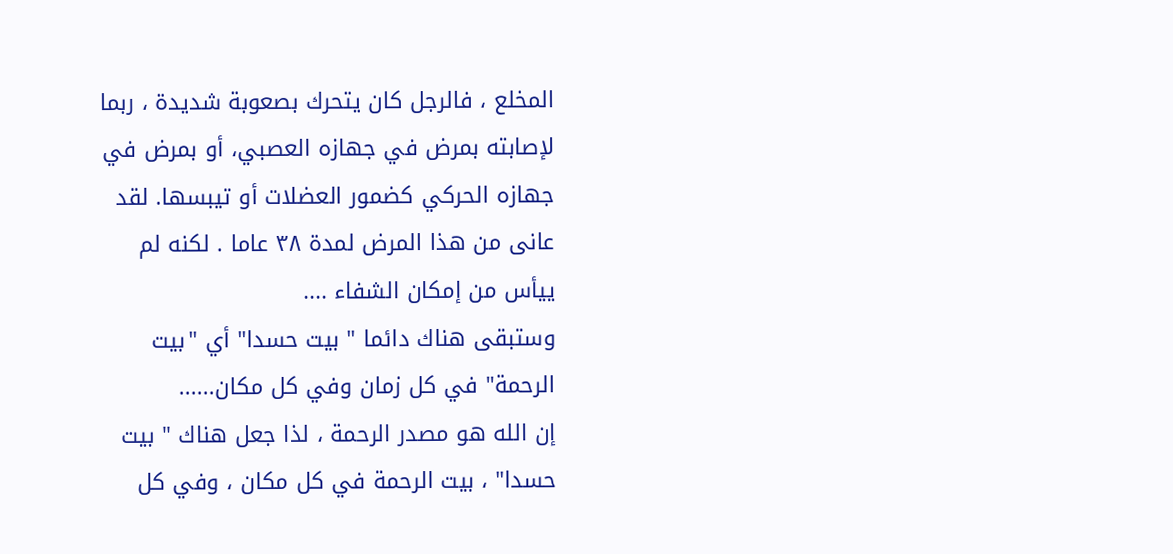المخلع ، فالرجل كان يتحرك بصعوبة شديدة ، ربما لإصابته بمرض في جهازه العصبي، أو بمرض في جهازه الحركي كضمور العضلات أو تيبسها. لقد عانى من هذا المرض لمدة ٣٨ عاما . لكنه لم ييأس من إمكان الشفاء ....
وستبقى هناك دائما " بيت حسدا" أي "بيت الرحمة" في كل زمان وفي كل مكان......
إن الله هو مصدر الرحمة ، لذا جعل هناك " بيت حسدا" ، بيت الرحمة في كل مكان ، وفي كل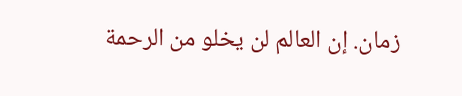زمان. إن العالم لن يخلو من الرحمة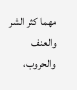مهما كثر الشر والعنف والحروب،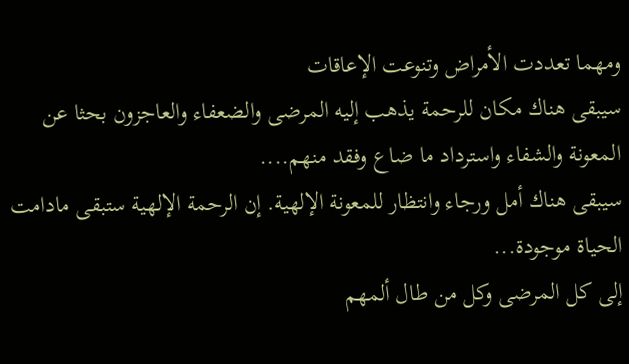ومهما تعددت الأمراض وتنوعت الإعاقات
سيبقى هناك مكان للرحمة يذهب إليه المرضى والضعفاء والعاجزون بحثا عن المعونة والشفاء واسترداد ما ضاع وفقد منهم....
سيبقى هناك أمل ورجاء وانتظار للمعونة الإلهية. إن الرحمة الإلهية ستبقى مادامت الحياة موجودة...
إلى كل المرضى وكل من طال ألمهم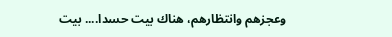وعجزهم وانتظارهم، هناك بيت حسدا.... بيت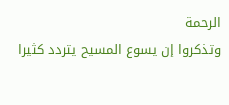الرحمة
وتذكروا إن يسوع المسيح يتردد كثيرا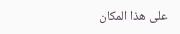على هذا المكان